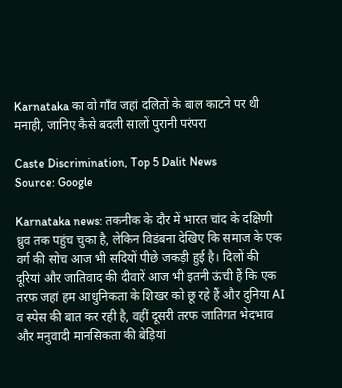Karnataka का वो गाँव जहां दलितों के बाल काटने पर थी मनाही, जानिए कैसे बदली सालों पुरानी परंपरा

Caste Discrimination, Top 5 Dalit News
Source: Google

Karnataka news: तकनीक के दौर में भारत चांद के दक्षिणी ध्रुव तक पहुंच चुका है, लेकिन विडंबना देखिए कि समाज के एक वर्ग की सोच आज भी सदियों पीछे जकड़ी हुई है। दिलों की दूरियां और जातिवाद की दीवारें आज भी इतनी ऊंची हैं कि एक तरफ जहां हम आधुनिकता के शिखर को छू रहे हैं और दुनिया AI व स्पेस की बात कर रही है, वहीं दूसरी तरफ जातिगत भेदभाव और मनुवादी मानसिकता की बेड़ियां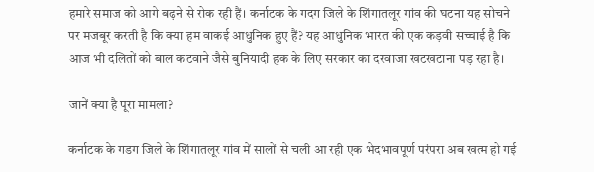हमारे समाज को आगे बढ़ने से रोक रही हैं। कर्नाटक के गदग जिले के शिंगातलूर गांव की घटना यह सोचने पर मजबूर करती है कि क्या हम वाकई आधुनिक हुए हैं? यह आधुनिक भारत की एक कड़वी सच्चाई है कि आज भी दलितों को बाल कटवाने जैसे बुनियादी हक के लिए सरकार का दरवाजा खटखटाना पड़ रहा है।

जानें क्या है पूरा मामला?

कर्नाटक के गडग जिले के शिंगातलूर गांव में सालों से चली आ रही एक भेदभावपूर्ण परंपरा अब खत्म हो गई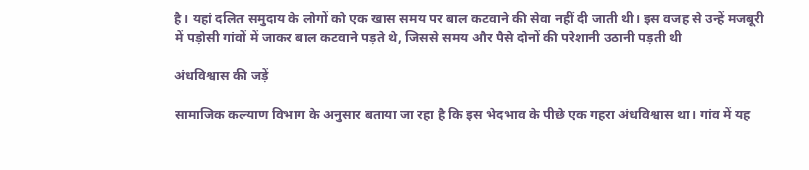है। यहां दलित समुदाय के लोगों को एक खास समय पर बाल कटवाने की सेवा नहीं दी जाती थी। इस वजह से उन्हें मजबूरी में पड़ोसी गांवों में जाकर बाल कटवाने पड़ते थे, जिससे समय और पैसे दोनों की परेशानी उठानी पड़ती थी

अंधविश्वास की जड़ें

सामाजिक कल्याण विभाग के अनुसार बताया जा रहा है कि इस भेदभाव के पीछे एक गहरा अंधविश्वास था। गांव में यह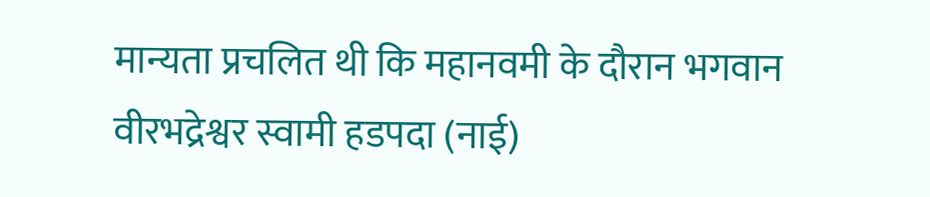मान्यता प्रचलित थी कि महानवमी के दौरान भगवान वीरभद्रेश्वर स्वामी हडपदा (नाई)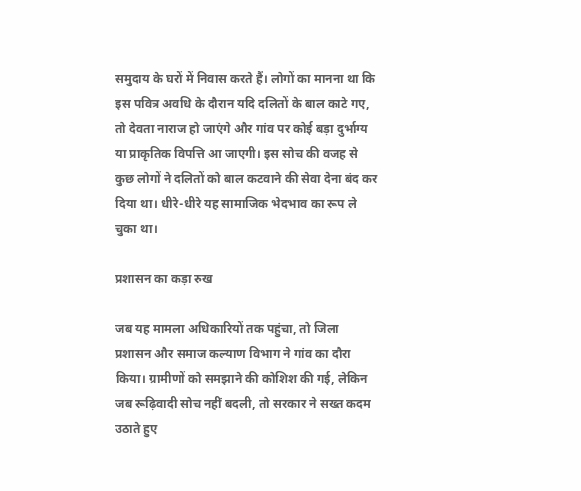समुदाय के घरों में निवास करते हैं। लोगों का मानना था कि इस पवित्र अवधि के दौरान यदि दलितों के बाल काटे गए, तो देवता नाराज हो जाएंगे और गांव पर कोई बड़ा दुर्भाग्य या प्राकृतिक विपत्ति आ जाएगी। इस सोच की वजह से कुछ लोगों ने दलितों को बाल कटवाने की सेवा देना बंद कर दिया था। धीरे-धीरे यह सामाजिक भेदभाव का रूप ले चुका था।

प्रशासन का कड़ा रुख

जब यह मामला अधिकारियों तक पहुंचा, तो जिला प्रशासन और समाज कल्याण विभाग ने गांव का दौरा किया। ग्रामीणों को समझाने की कोशिश की गई, लेकिन जब रूढ़िवादी सोच नहीं बदली, तो सरकार ने सख्त कदम उठाते हुए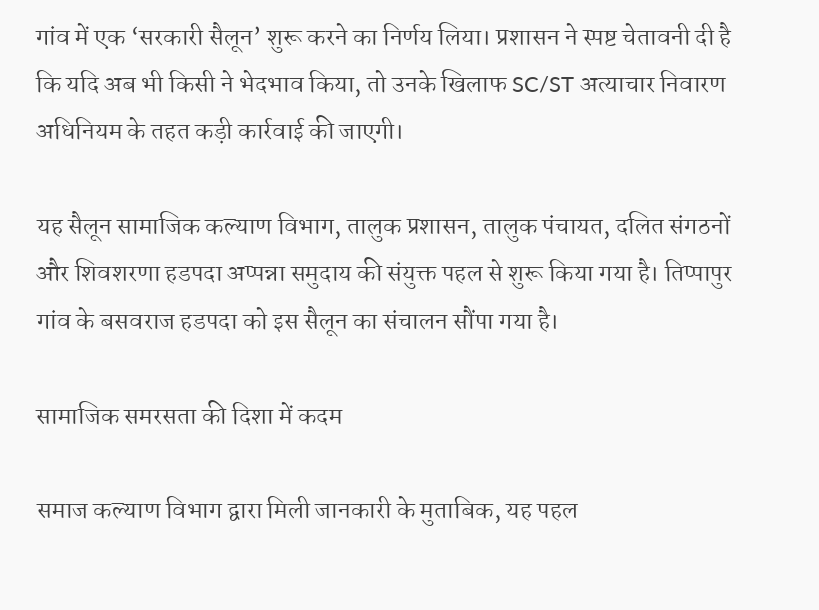गांव में एक ‘सरकारी सैलून’ शुरू करने का निर्णय लिया। प्रशासन ने स्पष्ट चेतावनी दी है कि यदि अब भी किसी ने भेदभाव किया, तो उनके खिलाफ SC/ST अत्याचार निवारण अधिनियम के तहत कड़ी कार्रवाई की जाएगी।

यह सैलून सामाजिक कल्याण विभाग, तालुक प्रशासन, तालुक पंचायत, दलित संगठनों और शिवशरणा हडपदा अप्पन्ना समुदाय की संयुक्त पहल से शुरू किया गया है। तिप्पापुर गांव के बसवराज हडपदा को इस सैलून का संचालन सौंपा गया है।

सामाजिक समरसता की दिशा में कदम

समाज कल्याण विभाग द्वारा मिली जानकारी के मुताबिक, यह पहल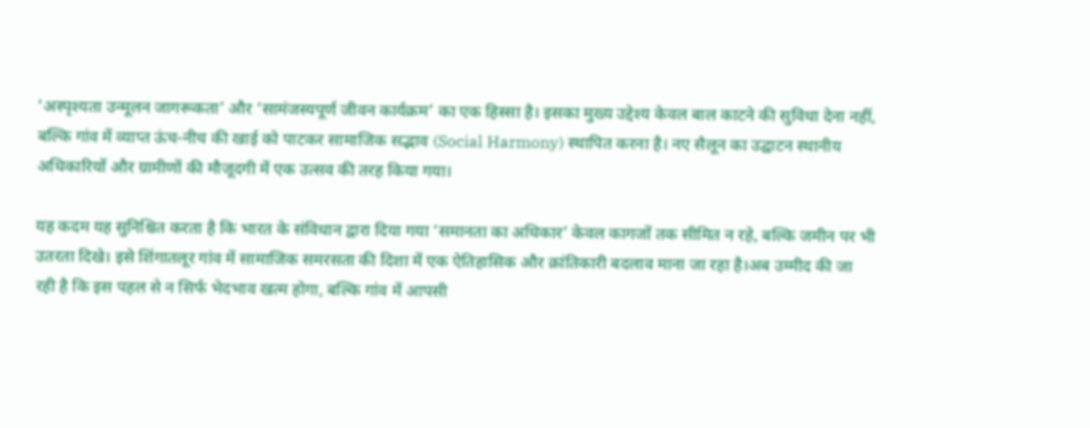‘अस्पृश्यता उन्मूलन जागरूकता’ और ‘सामंजस्यपूर्ण जीवन कार्यक्रम’ का एक हिस्सा है। इसका मुख्य उद्देश्य केवल बाल काटने की सुविधा देना नहीं, बल्कि गांव में व्याप्त ऊंच-नीच की खाई को पाटकर सामाजिक सद्भाव (Social Harmony) स्थापित करना है। नए सैलून का उद्घाटन स्थानीय अधिकारियों और ग्रामीणों की मौजूदगी में एक उत्सव की तरह किया गया।

यह कदम यह सुनिश्चित करता है कि भारत के संविधान द्वारा दिया गया ‘समानता का अधिकार’ केवल कागजों तक सीमित न रहे, बल्कि जमीन पर भी उतरता दिखे। इसे शिंगातलूर गांव में सामाजिक समरसता की दिशा में एक ऐतिहासिक और क्रांतिकारी बदलाव माना जा रहा है।अब उम्मीद की जा रही है कि इस पहल से न सिर्फ भेदभाव खत्म होगा, बल्कि गांव में आपसी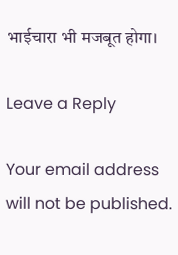भाईचारा भी मजबूत होगा।

Leave a Reply

Your email address will not be published.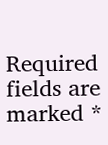Required fields are marked *